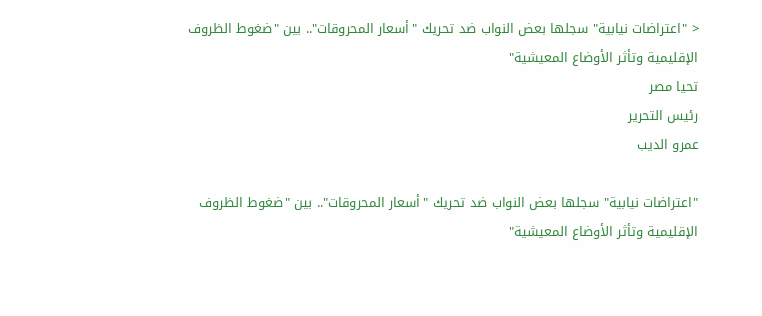< "اعتراضات نيابية" سجلها بعض النواب ضد تحريك "أسعار المحروقات".. بين "ضغوط الظروف الإقليمية وتأثر الأوضاع المعيشية"
تحيا مصر
رئيس التحرير
عمرو الديب

"اعتراضات نيابية" سجلها بعض النواب ضد تحريك "أسعار المحروقات".. بين "ضغوط الظروف الإقليمية وتأثر الأوضاع المعيشية"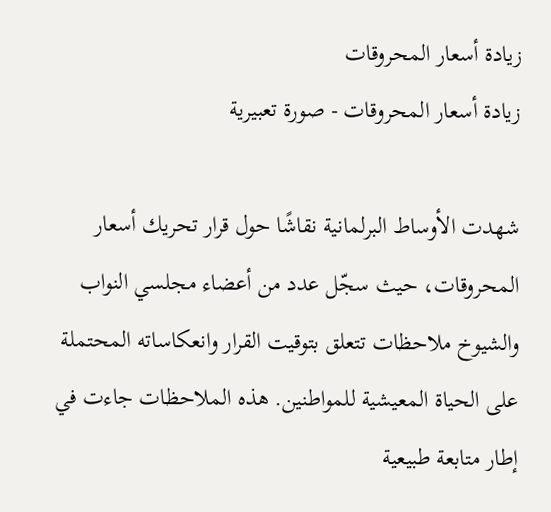زيادة أسعار المحروقات
زيادة أسعار المحروقات - صورة تعبيرية

شهدت الأوساط البرلمانية نقاشًا حول قرار تحريك أسعار المحروقات، حيث سجّل عدد من أعضاء مجلسي النواب والشيوخ ملاحظات تتعلق بتوقيت القرار وانعكاساته المحتملة على الحياة المعيشية للمواطنين. هذه الملاحظات جاءت في إطار متابعة طبيعية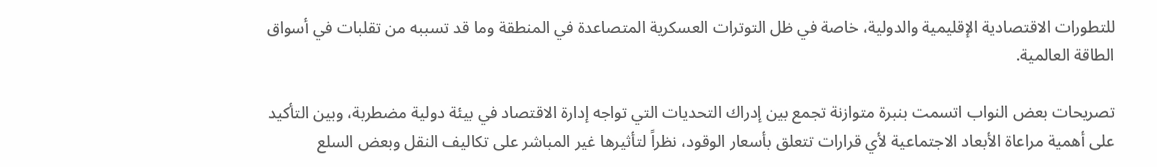للتطورات الاقتصادية الإقليمية والدولية، خاصة في ظل التوترات العسكرية المتصاعدة في المنطقة وما قد تسببه من تقلبات في أسواق الطاقة العالمية.

تصريحات بعض النواب اتسمت بنبرة متوازنة تجمع بين إدراك التحديات التي تواجه إدارة الاقتصاد في بيئة دولية مضطربة، وبين التأكيد على أهمية مراعاة الأبعاد الاجتماعية لأي قرارات تتعلق بأسعار الوقود، نظراً لتأثيرها غير المباشر على تكاليف النقل وبعض السلع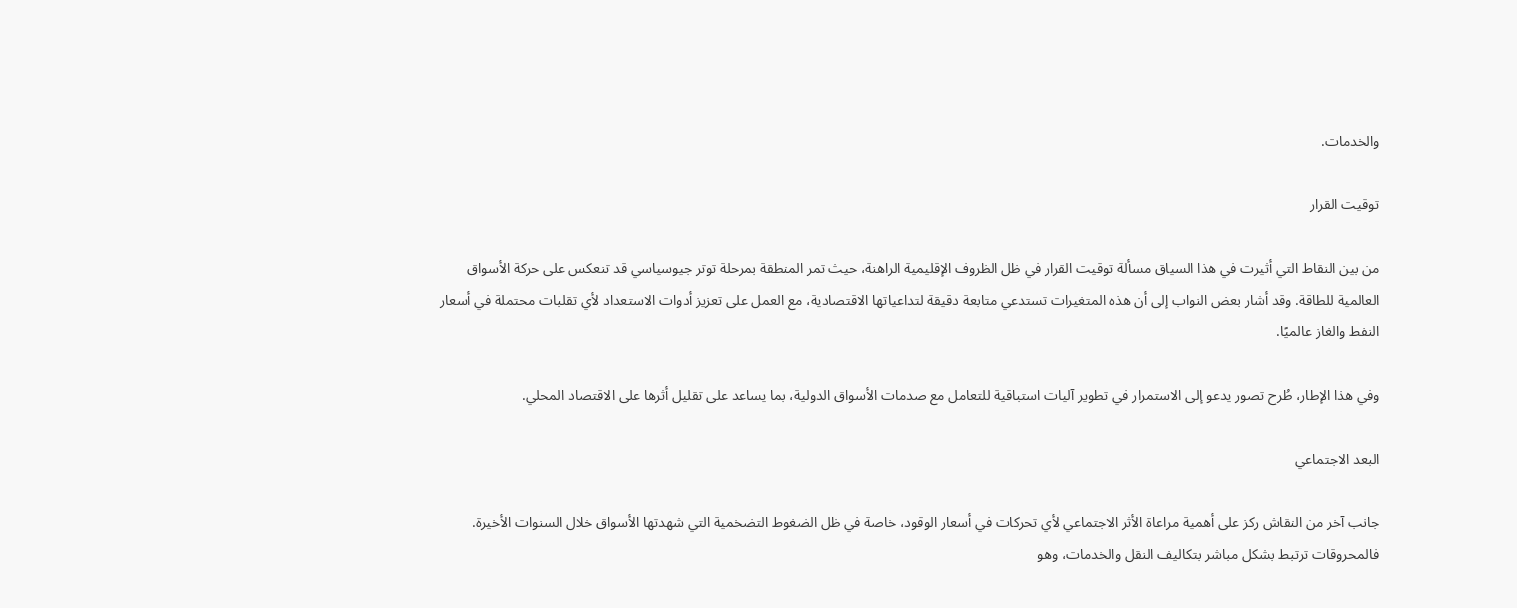والخدمات.

توقيت القرار

من بين النقاط التي أثيرت في هذا السياق مسألة توقيت القرار في ظل الظروف الإقليمية الراهنة، حيث تمر المنطقة بمرحلة توتر جيوسياسي قد تنعكس على حركة الأسواق العالمية للطاقة. وقد أشار بعض النواب إلى أن هذه المتغيرات تستدعي متابعة دقيقة لتداعياتها الاقتصادية، مع العمل على تعزيز أدوات الاستعداد لأي تقلبات محتملة في أسعار النفط والغاز عالميًا.

وفي هذا الإطار، طُرح تصور يدعو إلى الاستمرار في تطوير آليات استباقية للتعامل مع صدمات الأسواق الدولية، بما يساعد على تقليل أثرها على الاقتصاد المحلي.

البعد الاجتماعي

جانب آخر من النقاش ركز على أهمية مراعاة الأثر الاجتماعي لأي تحركات في أسعار الوقود، خاصة في ظل الضغوط التضخمية التي شهدتها الأسواق خلال السنوات الأخيرة. فالمحروقات ترتبط بشكل مباشر بتكاليف النقل والخدمات، وهو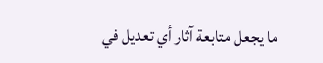ما يجعل متابعة آثار أي تعديل في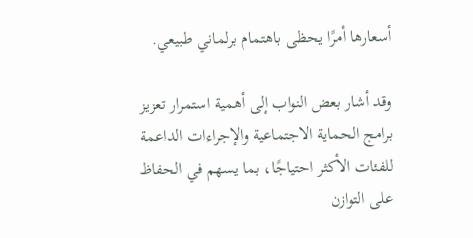أسعارها أمرًا يحظى باهتمام برلماني طبيعي.

وقد أشار بعض النواب إلى أهمية استمرار تعزيز برامج الحماية الاجتماعية والإجراءات الداعمة للفئات الأكثر احتياجًا، بما يسهم في الحفاظ على التوازن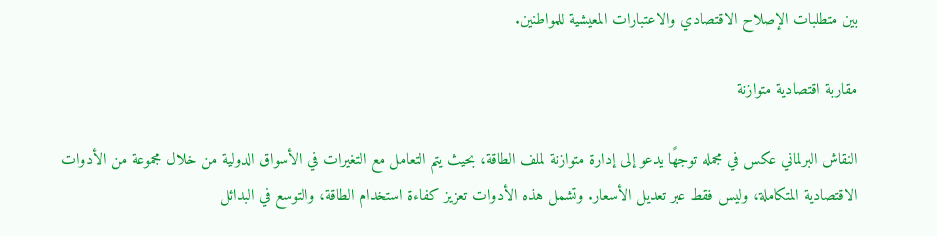بين متطلبات الإصلاح الاقتصادي والاعتبارات المعيشية للمواطنين.

مقاربة اقتصادية متوازنة

النقاش البرلماني عكس في مجمله توجهًا يدعو إلى إدارة متوازنة لملف الطاقة، بحيث يتم التعامل مع التغيرات في الأسواق الدولية من خلال مجموعة من الأدوات الاقتصادية المتكاملة، وليس فقط عبر تعديل الأسعار. وتشمل هذه الأدوات تعزيز كفاءة استخدام الطاقة، والتوسع في البدائل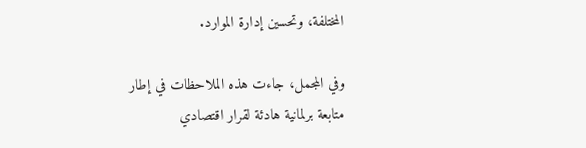المختلفة، وتحسين إدارة الموارد.

وفي المجمل، جاءت هذه الملاحظات في إطار متابعة برلمانية هادئة لقرار اقتصادي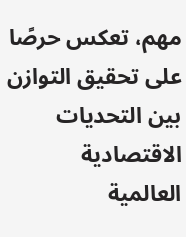مهم، تعكس حرصًا على تحقيق التوازن بين التحديات الاقتصادية العالمية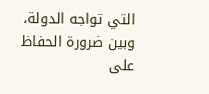التي تواجه الدولة، وبين ضرورة الحفاظ على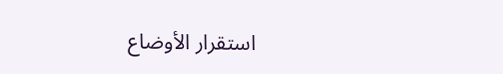استقرار الأوضاع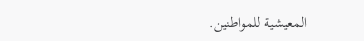المعيشية للمواطنين.